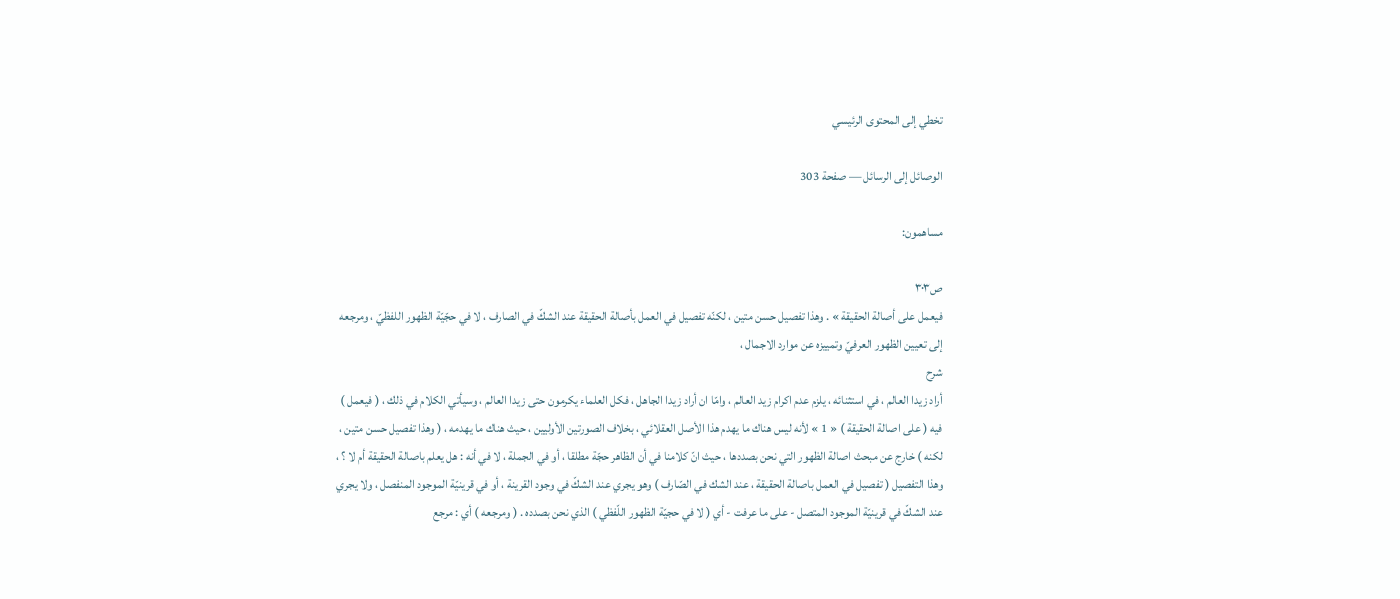تخطي إلى المحتوى الرئيسي

الوصائل إلى الرسائل — صفحة 303

مساهمون:

ص٣٠٣
فيعمل على أصالة الحقيقة » . وهذا تفصيل حسن متين ، لكنّه تفصيل في العمل بأصالة الحقيقة عند الشكّ في الصارف ، لا في حجّيّة الظهور اللفظيّ ، ومرجعه إلى تعيين الظهور العرفيّ وتمييزه عن موارد الاجمال ،
شرح
أراد زيدا العالم ، في استثنائه ، يلزم عدم اكرام زيد العالم ، وامّا ان أراد زيدا الجاهل ، فكل العلماء يكرمون حتى زيدا العالم ، وسيأتي الكلام في ذلك ، ( فيعمل ) فيه ( على اصالة الحقيقة ) « 1 » لأنه ليس هناك ما يهدم هذا الأصل العقلائي ، بخلاف الصورتين الأوليين ، حيث هناك ما يهدمه ، ( وهذا تفصيل حسن متين ، لكنه ) خارج عن مبحث اصالة الظهور التي نحن بصددها ، حيث انّ كلامنا في أن الظاهر حجّة مطلقا ، أو في الجملة ، لا في أنه : هل يعلم باصالة الحقيقة أم لا ؟ ، وهذا التفصيل ( تفصيل في العمل باصالة الحقيقة ، عند الشك في الصّارف ) وهو يجري عند الشكّ في وجود القرينة ، أو في قرينيّة الموجود المنفصل ، ولا يجري عند الشكّ في قرينيّة الموجود المتصل - على ما عرفت - أي ( لا في حجيّة الظهور اللّفظي ) الذي نحن بصدده . ( ومرجعه ) أي : مرجع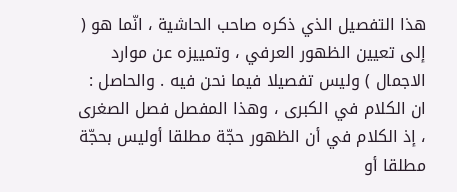هذا التفصيل الذي ذكره صاحب الحاشية ، انّما هو ( إلى تعيين الظهور العرفي ، وتمييزه عن موارد الاجمال ) وليس تفصيلا فيما نحن فيه . والحاصل : ان الكلام في الكبرى ، وهذا المفصل فصل الصغرى ، إذ الكلام في أن الظهور حجّة مطلقا أوليس بحجّة مطلقا أو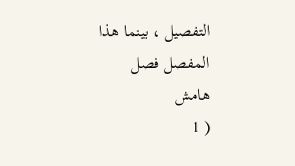التفصيل ، بينما هذا المفصل فصل
هامش
( 1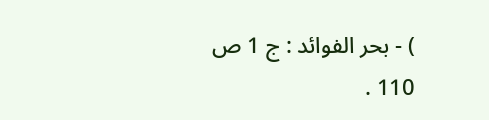) - بحر الفوائد : ج 1 ص 110 .